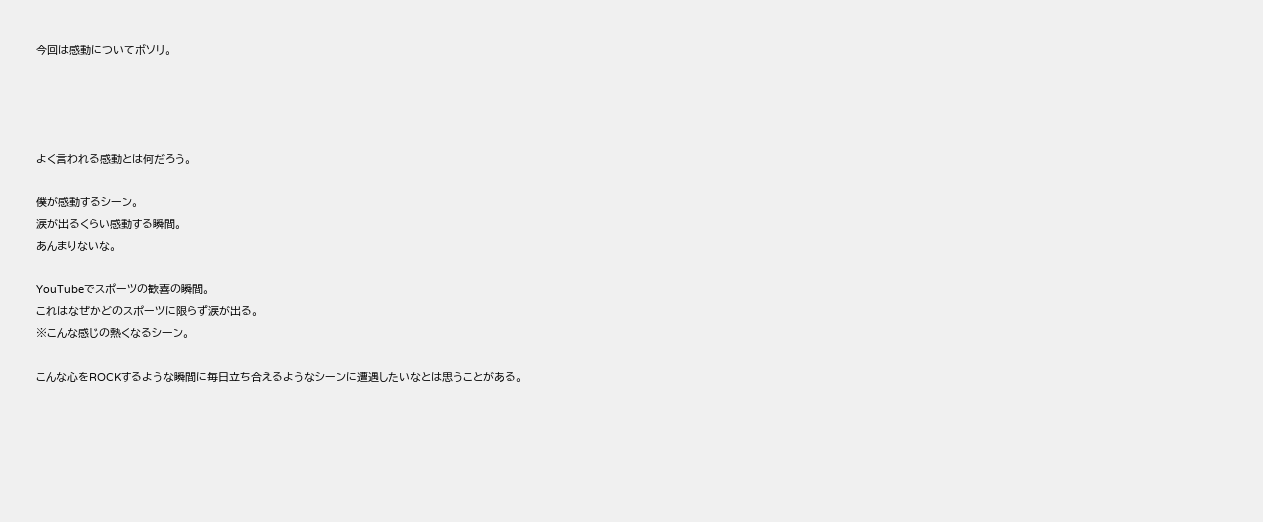今回は感動についてボソリ。




よく言われる感動とは何だろう。

僕が感動するシーン。
涙が出るくらい感動する瞬間。
あんまりないな。

YouTubeでスポーツの歓喜の瞬間。
これはなぜかどのスポーツに限らず涙が出る。
※こんな感じの熱くなるシーン。

こんな心をROCKするような瞬間に毎日立ち合えるようなシーンに遭遇したいなとは思うことがある。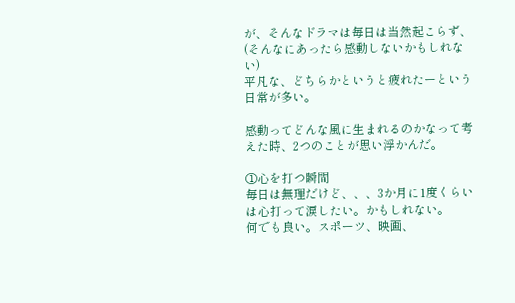が、そんなドラマは毎日は当然起こらず、
(そんなにあったら感動しないかもしれない)
平凡な、どちらかというと疲れたーという日常が多い。

感動ってどんな風に生まれるのかなって考えた時、2つのことが思い浮かんだ。

①心を打つ瞬間
毎日は無理だけど、、、3か月に1度くらいは心打って涙したい。かもしれない。
何でも良い。スポーツ、映画、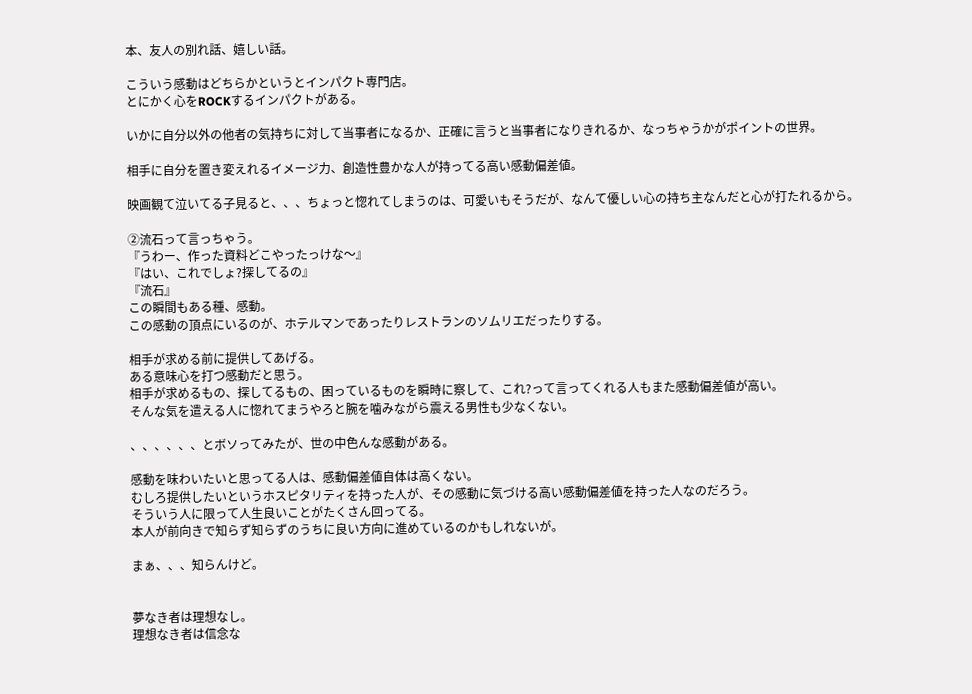本、友人の別れ話、嬉しい話。

こういう感動はどちらかというとインパクト専門店。
とにかく心をROCKするインパクトがある。

いかに自分以外の他者の気持ちに対して当事者になるか、正確に言うと当事者になりきれるか、なっちゃうかがポイントの世界。

相手に自分を置き変えれるイメージ力、創造性豊かな人が持ってる高い感動偏差値。

映画観て泣いてる子見ると、、、ちょっと惚れてしまうのは、可愛いもそうだが、なんて優しい心の持ち主なんだと心が打たれるから。

②流石って言っちゃう。
『うわー、作った資料どこやったっけな〜』
『はい、これでしょ?探してるの』
『流石』
この瞬間もある種、感動。
この感動の頂点にいるのが、ホテルマンであったりレストランのソムリエだったりする。

相手が求める前に提供してあげる。
ある意味心を打つ感動だと思う。
相手が求めるもの、探してるもの、困っているものを瞬時に察して、これ?って言ってくれる人もまた感動偏差値が高い。
そんな気を遣える人に惚れてまうやろと腕を噛みながら震える男性も少なくない。

、、、、、、とボソってみたが、世の中色んな感動がある。

感動を味わいたいと思ってる人は、感動偏差値自体は高くない。
むしろ提供したいというホスピタリティを持った人が、その感動に気づける高い感動偏差値を持った人なのだろう。
そういう人に限って人生良いことがたくさん回ってる。
本人が前向きで知らず知らずのうちに良い方向に進めているのかもしれないが。

まぁ、、、知らんけど。


夢なき者は理想なし。
理想なき者は信念な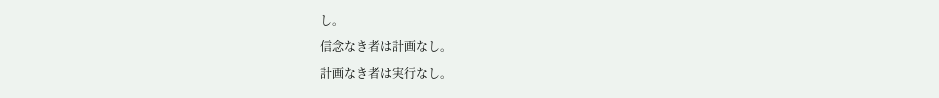し。
信念なき者は計画なし。
計画なき者は実行なし。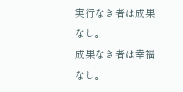実行なき者は成果なし。
成果なき者は幸福なし。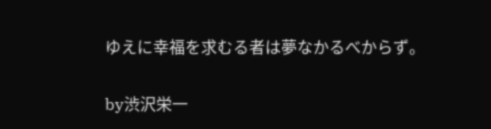ゆえに幸福を求むる者は夢なかるべからず。

by渋沢栄一